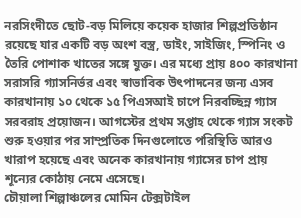নরসিংদীতে ছোট-বড় মিলিয়ে কয়েক হাজার শিল্পপ্রতিষ্ঠান রয়েছে যার একটি বড় অংশ বস্ত্র, ডাইং, সাইজিং, স্পিনিং ও তৈরি পোশাক খাতের সঙ্গে যুক্ত। এর মধ্যে প্রায় ৪০০ কারখানা সরাসরি গ্যাসনির্ভর এবং স্বাভাবিক উৎপাদনের জন্য এসব কারখানায় ১০ থেকে ১৫ পিএসআই চাপে নিরবচ্ছিন্ন গ্যাস সরবরাহ প্রয়োজন। আগস্টের প্রথম সপ্তাহ থেকে গ্যাস সংকট শুরু হওয়ার পর সাম্প্রতিক দিনগুলোতে পরিস্থিতি আরও খারাপ হয়েছে এবং অনেক কারখানায় গ্যাসের চাপ প্রায় শূন্যের কোঠায় নেমে এসেছে।
চৌয়ালা শিল্পাঞ্চলের মোমিন টেক্সটাইল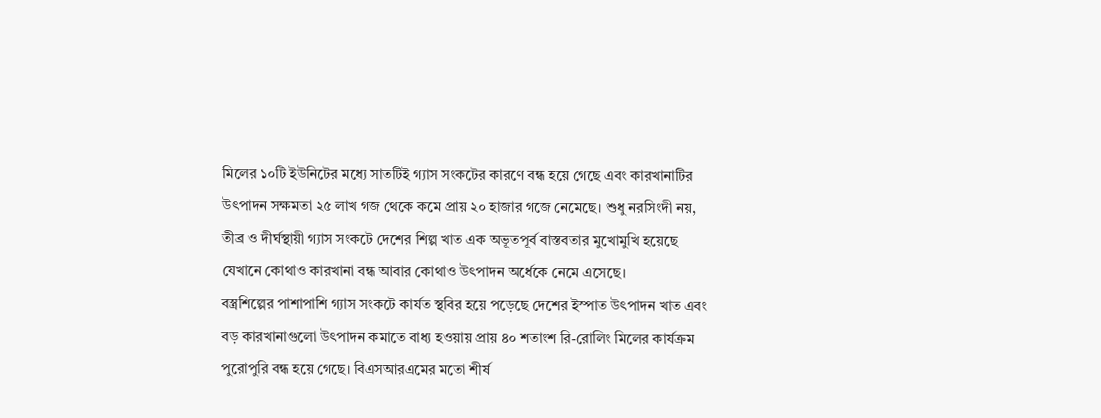মিলের ১০টি ইউনিটের মধ্যে সাতটিই গ্যাস সংকটের কারণে বন্ধ হয়ে গেছে এবং কারখানাটির উৎপাদন সক্ষমতা ২৫ লাখ গজ থেকে কমে প্রায় ২০ হাজার গজে নেমেছে। শুধু নরসিংদী নয়, তীব্র ও দীর্ঘস্থায়ী গ্যাস সংকটে দেশের শিল্প খাত এক অভূতপূর্ব বাস্তবতার মুখোমুখি হয়েছে যেখানে কোথাও কারখানা বন্ধ আবার কোথাও উৎপাদন অর্ধেকে নেমে এসেছে।
বস্ত্রশিল্পের পাশাপাশি গ্যাস সংকটে কার্যত স্থবির হয়ে পড়েছে দেশের ইস্পাত উৎপাদন খাত এবং বড় কারখানাগুলো উৎপাদন কমাতে বাধ্য হওয়ায় প্রায় ৪০ শতাংশ রি-রোলিং মিলের কার্যক্রম পুরোপুরি বন্ধ হয়ে গেছে। বিএসআরএমের মতো শীর্ষ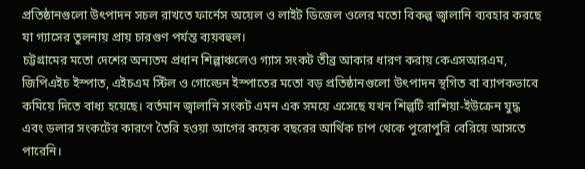প্রতিষ্ঠানগুলো উৎপাদন সচল রাখতে ফার্নেস অয়েল ও লাইট ডিজেল ওলের মতো বিকল্প জ্বালানি ব্যবহার করছে যা গ্যাসের তুলনায় প্রায় চারগুণ পর্যন্ত ব্যয়বহুল।
চট্টগ্রামের মতো দেশের অন্যতম প্রধান শিল্পাঞ্চলেও গ্যাস সংকট তীব্র আকার ধারণ করায় কেএসআরএম, জিপিএইচ ইস্পাত, এইচএম স্টিল ও গোল্ডেন ইস্পাতের মতো বড় প্রতিষ্ঠানগুলো উৎপাদন স্থগিত বা ব্যাপকভাবে কমিয়ে দিতে বাধ্য হয়েছে। বর্তমান জ্বালানি সংকট এমন এক সময়ে এসেছে যখন শিল্পটি রাশিয়া-ইউক্রেন যুদ্ধ এবং ডলার সংকটের কারণে তৈরি হওয়া আগের কয়েক বছরের আর্থিক চাপ থেকে পুরোপুরি বেরিয়ে আসতে পারেনি।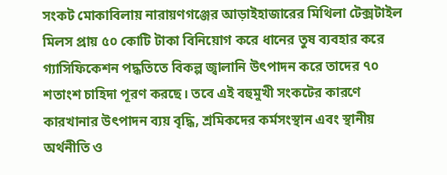সংকট মোকাবিলায় নারায়ণগঞ্জের আড়াইহাজারের মিথিলা টেক্সটাইল মিলস প্রায় ৫০ কোটি টাকা বিনিয়োগ করে ধানের তুষ ব্যবহার করে গ্যাসিফিকেশন পদ্ধতিতে বিকল্প জ্বালানি উৎপাদন করে তাদের ৭০ শতাংশ চাহিদা পূরণ করছে। তবে এই বহুমুখী সংকটের কারণে কারখানার উৎপাদন ব্যয় বৃদ্ধি, শ্রমিকদের কর্মসংস্থান এবং স্থানীয় অর্থনীতি ও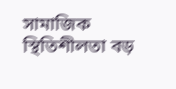সামাজিক স্থিতিশীলতা বড়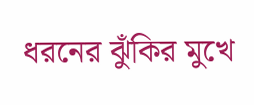ধরনের ঝুঁকির মুখে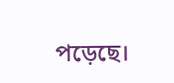পড়েছে।